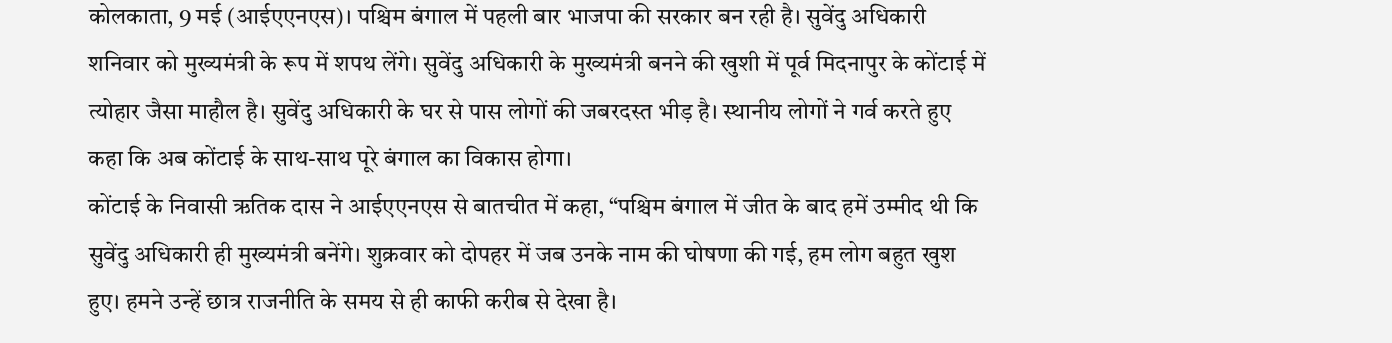कोलकाता, 9 मई (आईएएनएस)। पश्चिम बंगाल में पहली बार भाजपा की सरकार बन रही है। सुवेंदु अधिकारी शनिवार को मुख्यमंत्री के रूप में शपथ लेंगे। सुवेंदु अधिकारी के मुख्यमंत्री बनने की खुशी में पूर्व मिदनापुर के कोंटाई में त्योहार जैसा माहौल है। सुवेंदु अधिकारी के घर से पास लोगों की जबरदस्त भीड़ है। स्थानीय लोगों ने गर्व करते हुए कहा कि अब कोंटाई के साथ-साथ पूरे बंगाल का विकास होगा।
कोंटाई के निवासी ऋतिक दास ने आईएएनएस से बातचीत में कहा, “पश्चिम बंगाल में जीत के बाद हमें उम्मीद थी कि सुवेंदु अधिकारी ही मुख्यमंत्री बनेंगे। शुक्रवार को दोपहर में जब उनके नाम की घोषणा की गई, हम लोग बहुत खुश हुए। हमने उन्हें छात्र राजनीति के समय से ही काफी करीब से देखा है।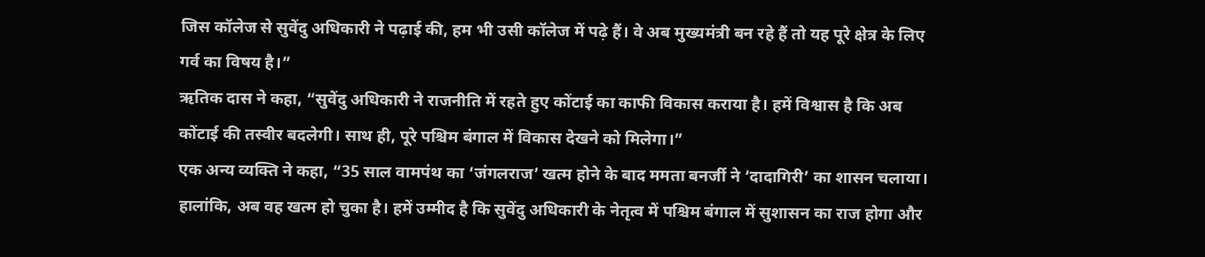जिस कॉलेज से सुवेंदु अधिकारी ने पढ़ाई की, हम भी उसी कॉलेज में पढ़े हैं। वे अब मुख्यमंत्री बन रहे हैं तो यह पूरे क्षेत्र के लिए गर्व का विषय है।”
ऋतिक दास ने कहा, “सुवेंदु अधिकारी ने राजनीति में रहते हुए कोंटाई का काफी विकास कराया है। हमें विश्वास है कि अब कोंटाई की तस्वीर बदलेगी। साथ ही, पूरे पश्चिम बंगाल में विकास देखने को मिलेगा।”
एक अन्य व्यक्ति ने कहा, “35 साल वामपंथ का ‘जंगलराज’ खत्म होने के बाद ममता बनर्जी ने ‘दादागिरी’ का शासन चलाया। हालांकि, अब वह खत्म हो चुका है। हमें उम्मीद है कि सुवेंदु अधिकारी के नेतृत्व में पश्चिम बंगाल में सुशासन का राज होगा और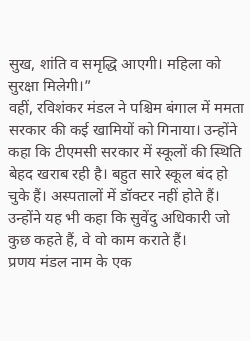सुख, शांति व समृद्धि आएगी। महिला को सुरक्षा मिलेगी।”
वहीं, रविशंकर मंडल ने पश्चिम बंगाल में ममता सरकार की कई खामियों को गिनाया। उन्होंने कहा कि टीएमसी सरकार में स्कूलों की स्थिति बेहद खराब रही है। बहुत सारे स्कूल बंद हो चुके हैं। अस्पतालों में डॉक्टर नहीं होते हैं। उन्होंने यह भी कहा कि सुवेंदु अधिकारी जो कुछ कहते हैं, वे वो काम कराते हैं।
प्रणय मंडल नाम के एक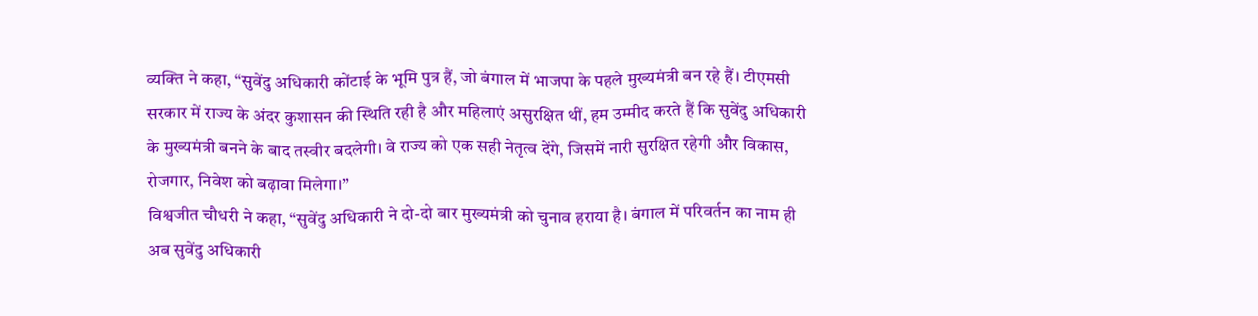व्यक्ति ने कहा, “सुवेंदु अधिकारी कोंटाई के भूमि पुत्र हैं, जो बंगाल में भाजपा के पहले मुख्यमंत्री बन रहे हैं। टीएमसी सरकार में राज्य के अंदर कुशासन की स्थिति रही है और महिलाएं असुरक्षित थीं, हम उम्मीद करते हैं कि सुवेंदु अधिकारी के मुख्यमंत्री बनने के बाद तस्वीर बदलेगी। वे राज्य को एक सही नेतृत्व देंगे, जिसमें नारी सुरक्षित रहेगी और विकास, रोजगार, निवेश को बढ़ावा मिलेगा।”
विश्वजीत चौधरी ने कहा, “सुवेंदु अधिकारी ने दो-दो बार मुख्यमंत्री को चुनाव हराया है। बंगाल में परिवर्तन का नाम ही अब सुवेंदु अधिकारी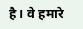है। वे हमारे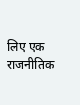लिए एक राजनीतिक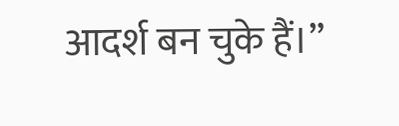आदर्श बन चुके हैं।”